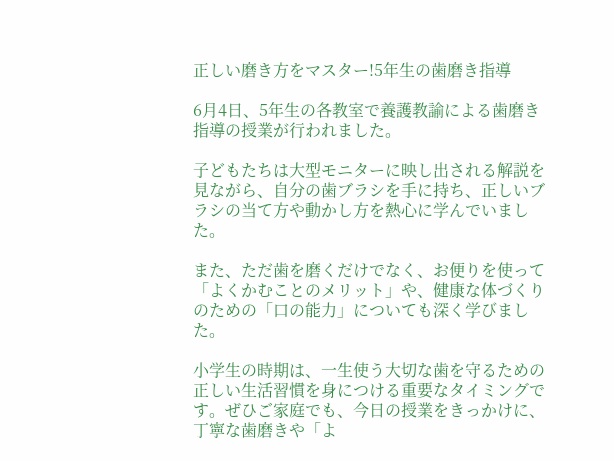正しい磨き方をマスター!5年生の歯磨き指導

6月4日、5年生の各教室で養護教諭による歯磨き指導の授業が行われました。

子どもたちは大型モニターに映し出される解説を見ながら、自分の歯ブラシを手に持ち、正しいブラシの当て方や動かし方を熱心に学んでいました。

また、ただ歯を磨くだけでなく、お便りを使って「よくかむことのメリット」や、健康な体づくりのための「口の能力」についても深く学びました。

小学生の時期は、一生使う大切な歯を守るための正しい生活習慣を身につける重要なタイミングです。ぜひご家庭でも、今日の授業をきっかけに、丁寧な歯磨きや「よ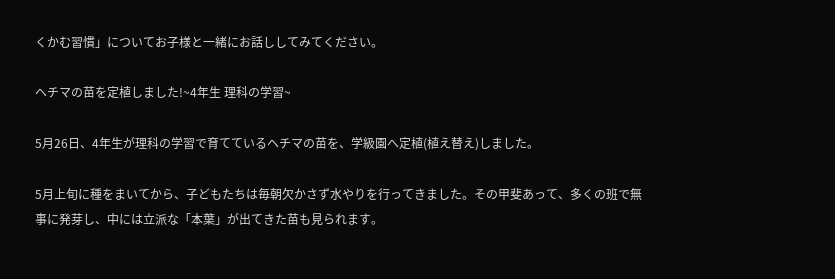くかむ習慣」についてお子様と一緒にお話ししてみてください。

ヘチマの苗を定植しました!~4年生 理科の学習~

5月26日、4年生が理科の学習で育てているヘチマの苗を、学級園へ定植(植え替え)しました。

5月上旬に種をまいてから、子どもたちは毎朝欠かさず水やりを行ってきました。その甲斐あって、多くの班で無事に発芽し、中には立派な「本葉」が出てきた苗も見られます。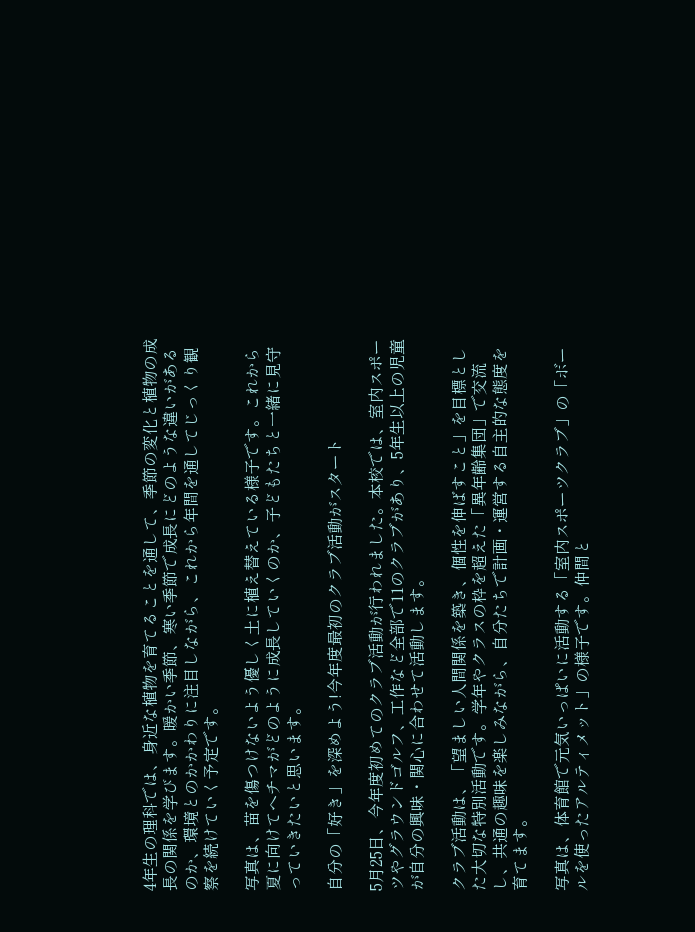4年生の理科では、身近な植物を育てることを通して、季節の変化と植物の成長の関係を学びます。暖かい季節、寒い季節で成長にどのような違いがあるのか、環境とのかかわりに注目しながら、これから年間を通してじっくり観察を続けていく予定です。

写真は、苗を傷つけないよう優しく土に植え替えている様子です。これから夏に向けてヘチマがどのように成長していくのか、子どもたちと一緒に見守っていきたいと思います。

自分の「好き」を深めよう!今年度最初のクラブ活動がスタート

5月25日、今年度初めてのクラブ活動が行われました。本校では、室内スポーツやグラウンドゴルフ、工作など全部で11のクラブがあり、5年生以上の児童が自分の興味・関心に合わせて活動します。

クラブ活動は、「望ましい人間関係を築き、個性を伸ばすこと」を目標とした大切な特別活動です。学年やクラスの枠を超えた「異年齢集団」で交流し、共通の趣味を楽しみながら、自分たちで計画・運営する自主的な態度を育てます。

写真は、体育館で元気いっぱいに活動する「室内スポーツクラブ」の「ボールを使ったアルティメット」の様子です。仲間と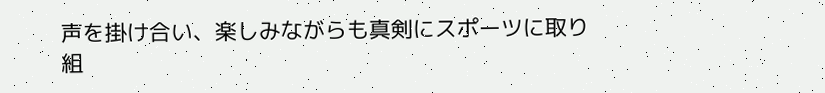声を掛け合い、楽しみながらも真剣にスポーツに取り組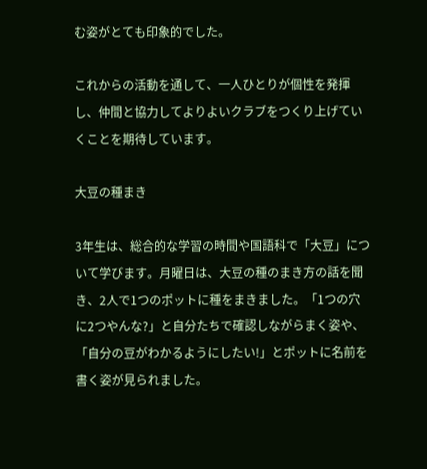む姿がとても印象的でした。

これからの活動を通して、一人ひとりが個性を発揮し、仲間と協力してよりよいクラブをつくり上げていくことを期待しています。

大豆の種まき

3年生は、総合的な学習の時間や国語科で「大豆」について学びます。月曜日は、大豆の種のまき方の話を聞き、2人で1つのポットに種をまきました。「1つの穴に2つやんな?」と自分たちで確認しながらまく姿や、「自分の豆がわかるようにしたい!」とポットに名前を書く姿が見られました。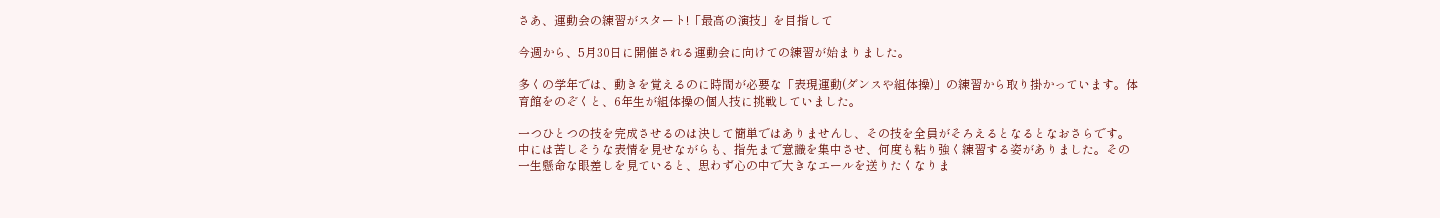さあ、運動会の練習がスタート!「最高の演技」を目指して

今週から、5月30日に開催される運動会に向けての練習が始まりました。

多くの学年では、動きを覚えるのに時間が必要な「表現運動(ダンスや組体操)」の練習から取り掛かっています。体育館をのぞくと、6年生が組体操の個人技に挑戦していました。

一つひとつの技を完成させるのは決して簡単ではありませんし、その技を全員がそろえるとなるとなおさらです。中には苦しそうな表情を見せながらも、指先まで意識を集中させ、何度も粘り強く練習する姿がありました。その一生懸命な眼差しを見ていると、思わず心の中で大きなエールを送りたくなりま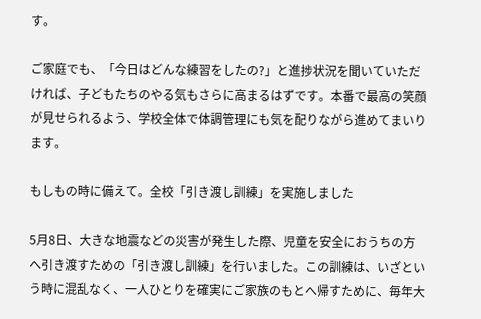す。

ご家庭でも、「今日はどんな練習をしたの?」と進捗状況を聞いていただければ、子どもたちのやる気もさらに高まるはずです。本番で最高の笑顔が見せられるよう、学校全体で体調管理にも気を配りながら進めてまいります。

もしもの時に備えて。全校「引き渡し訓練」を実施しました

5月8日、大きな地震などの災害が発生した際、児童を安全におうちの方へ引き渡すための「引き渡し訓練」を行いました。この訓練は、いざという時に混乱なく、一人ひとりを確実にご家族のもとへ帰すために、毎年大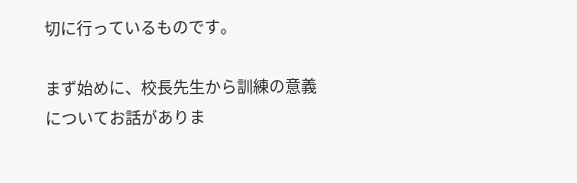切に行っているものです。

まず始めに、校長先生から訓練の意義についてお話がありま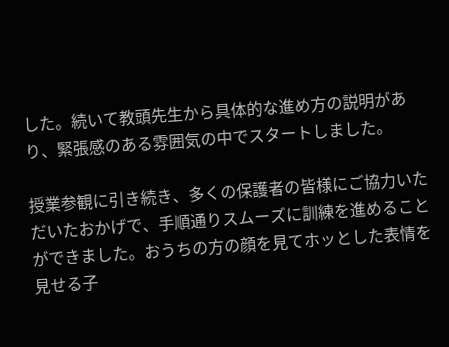した。続いて教頭先生から具体的な進め方の説明があり、緊張感のある雰囲気の中でスタートしました。

授業参観に引き続き、多くの保護者の皆様にご協力いただいたおかげで、手順通りスムーズに訓練を進めることができました。おうちの方の顔を見てホッとした表情を見せる子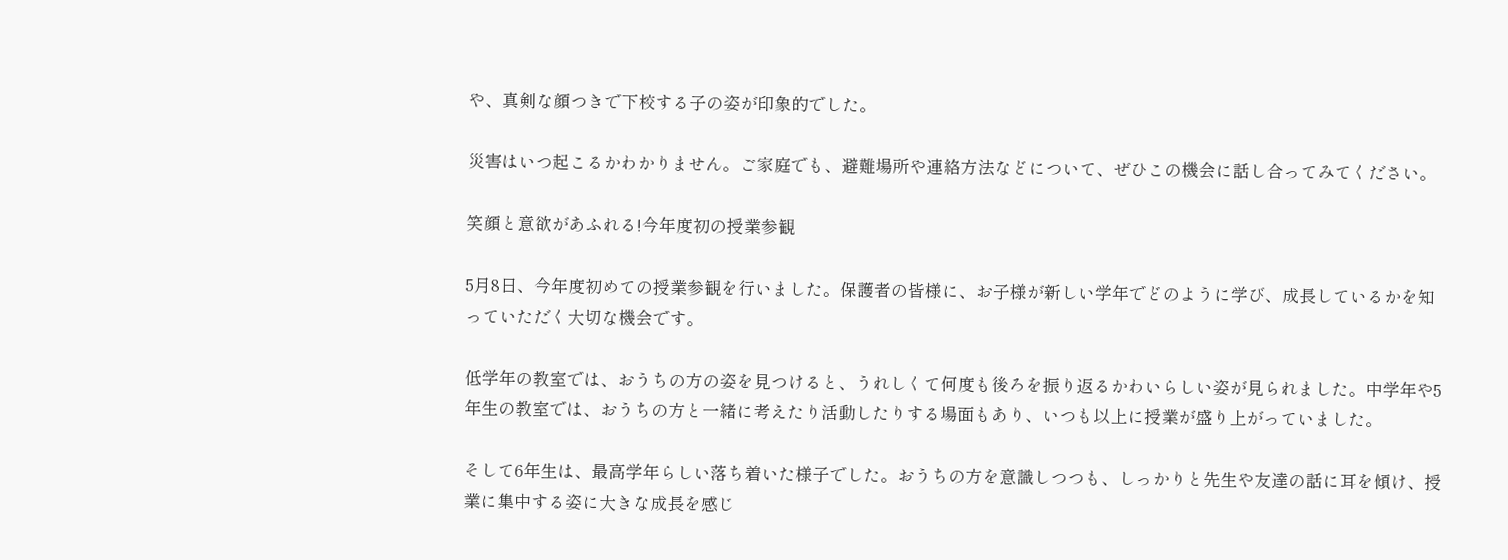や、真剣な顔つきで下校する子の姿が印象的でした。

災害はいつ起こるかわかりません。ご家庭でも、避難場所や連絡方法などについて、ぜひこの機会に話し合ってみてください。

笑顔と意欲があふれる!今年度初の授業参観

5月8日、今年度初めての授業参観を行いました。保護者の皆様に、お子様が新しい学年でどのように学び、成長しているかを知っていただく大切な機会です。

低学年の教室では、おうちの方の姿を見つけると、うれしくて何度も後ろを振り返るかわいらしい姿が見られました。中学年や5年生の教室では、おうちの方と一緒に考えたり活動したりする場面もあり、いつも以上に授業が盛り上がっていました。

そして6年生は、最高学年らしい落ち着いた様子でした。おうちの方を意識しつつも、しっかりと先生や友達の話に耳を傾け、授業に集中する姿に大きな成長を感じ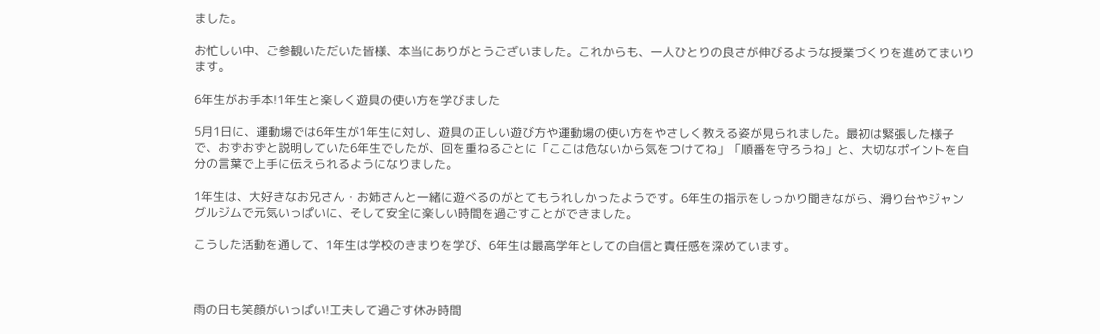ました。

お忙しい中、ご参観いただいた皆様、本当にありがとうございました。これからも、一人ひとりの良さが伸びるような授業づくりを進めてまいります。

6年生がお手本!1年生と楽しく遊具の使い方を学びました

5月1日に、運動場では6年生が1年生に対し、遊具の正しい遊び方や運動場の使い方をやさしく教える姿が見られました。最初は緊張した様子で、おずおずと説明していた6年生でしたが、回を重ねるごとに「ここは危ないから気をつけてね」「順番を守ろうね」と、大切なポイントを自分の言葉で上手に伝えられるようになりました。

1年生は、大好きなお兄さん・お姉さんと一緒に遊べるのがとてもうれしかったようです。6年生の指示をしっかり聞きながら、滑り台やジャングルジムで元気いっぱいに、そして安全に楽しい時間を過ごすことができました。

こうした活動を通して、1年生は学校のきまりを学び、6年生は最高学年としての自信と責任感を深めています。



雨の日も笑顔がいっぱい!工夫して過ごす休み時間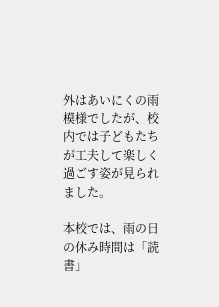外はあいにくの雨模様でしたが、校内では子どもたちが工夫して楽しく過ごす姿が見られました。

本校では、雨の日の休み時間は「読書」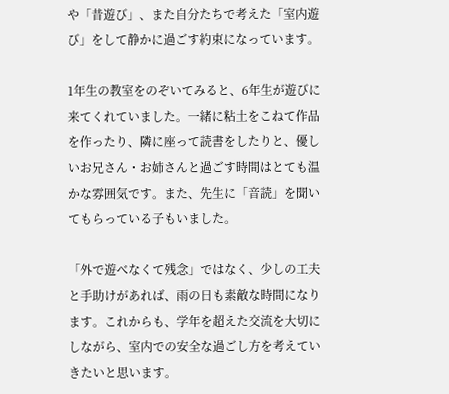や「昔遊び」、また自分たちで考えた「室内遊び」をして静かに過ごす約束になっています。

1年生の教室をのぞいてみると、6年生が遊びに来てくれていました。一緒に粘土をこねて作品を作ったり、隣に座って読書をしたりと、優しいお兄さん・お姉さんと過ごす時間はとても温かな雰囲気です。また、先生に「音読」を聞いてもらっている子もいました。

「外で遊べなくて残念」ではなく、少しの工夫と手助けがあれば、雨の日も素敵な時間になります。これからも、学年を超えた交流を大切にしながら、室内での安全な過ごし方を考えていきたいと思います。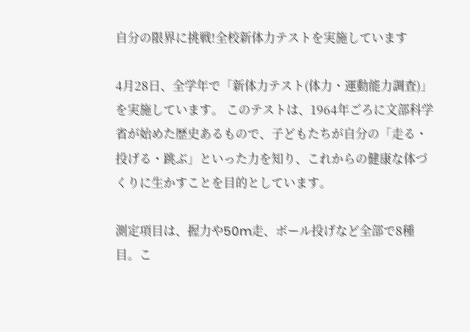自分の限界に挑戦!全校新体力テストを実施しています

4月28日、全学年で「新体力テスト(体力・運動能力調査)」を実施しています。 このテストは、1964年ごろに文部科学省が始めた歴史あるもので、子どもたちが自分の「走る・投げる・跳ぶ」といった力を知り、これからの健康な体づくりに生かすことを目的としています。

測定項目は、握力や50m走、ボール投げなど全部で8種目。こ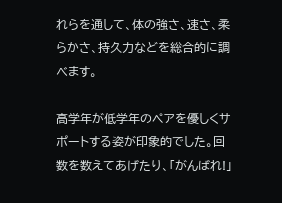れらを通して、体の強さ、速さ、柔らかさ、持久力などを総合的に調べます。

高学年が低学年のペアを優しくサポートする姿が印象的でした。回数を数えてあげたり、「がんばれ!」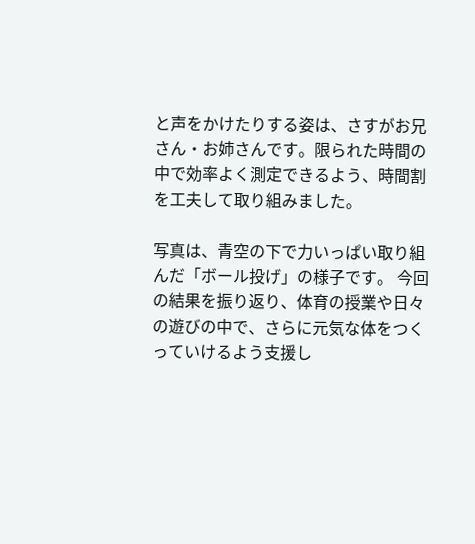と声をかけたりする姿は、さすがお兄さん・お姉さんです。限られた時間の中で効率よく測定できるよう、時間割を工夫して取り組みました。

写真は、青空の下で力いっぱい取り組んだ「ボール投げ」の様子です。 今回の結果を振り返り、体育の授業や日々の遊びの中で、さらに元気な体をつくっていけるよう支援し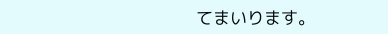てまいります。